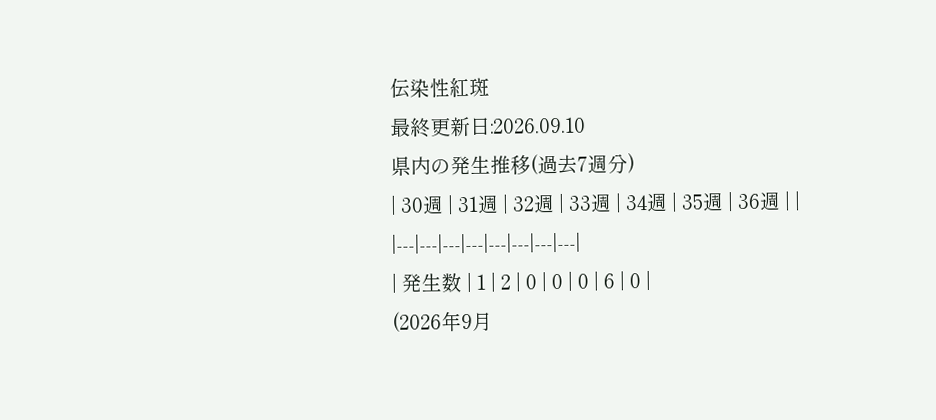伝染性紅斑
最終更新日:2026.09.10
県内の発生推移(過去7週分)
| 30週 | 31週 | 32週 | 33週 | 34週 | 35週 | 36週 | |
|---|---|---|---|---|---|---|---|
| 発生数 | 1 | 2 | 0 | 0 | 0 | 6 | 0 |
(2026年9月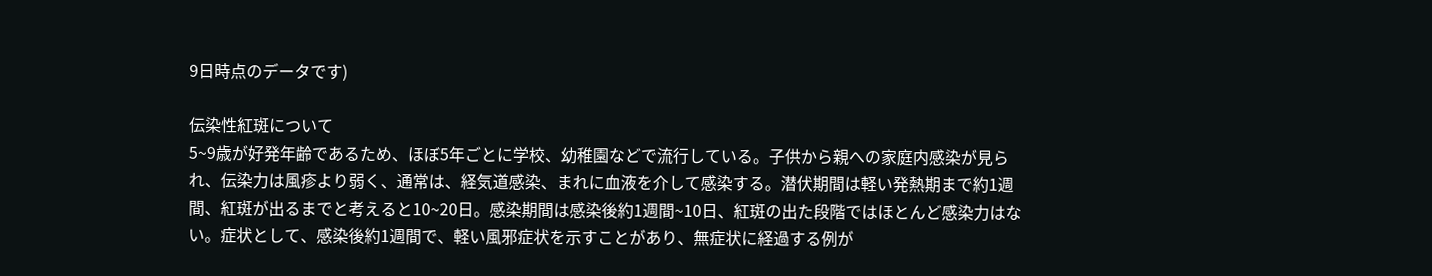9日時点のデータです)

伝染性紅斑について
5~9歳が好発年齢であるため、ほぼ5年ごとに学校、幼稚園などで流行している。子供から親への家庭内感染が見られ、伝染力は風疹より弱く、通常は、経気道感染、まれに血液を介して感染する。潜伏期間は軽い発熱期まで約1週間、紅斑が出るまでと考えると10~20日。感染期間は感染後約1週間~10日、紅斑の出た段階ではほとんど感染力はない。症状として、感染後約1週間で、軽い風邪症状を示すことがあり、無症状に経過する例が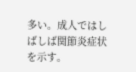多い。成人ではしばしば関節炎症状を示す。